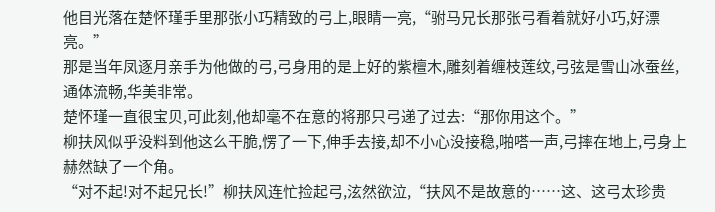他目光落在楚怀瑾手里那张小巧精致的弓上,眼睛一亮,“驸马兄长那张弓看着就好小巧,好漂亮。”
那是当年凤逐月亲手为他做的弓,弓身用的是上好的紫檀木,雕刻着缠枝莲纹,弓弦是雪山冰蚕丝,通体流畅,华美非常。
楚怀瑾一直很宝贝,可此刻,他却毫不在意的将那只弓递了过去:“那你用这个。”
柳扶风似乎没料到他这么干脆,愣了一下,伸手去接,却不小心没接稳,啪嗒一声,弓摔在地上,弓身上赫然缺了一个角。
“对不起!对不起兄长!”柳扶风连忙捡起弓,泫然欲泣,“扶风不是故意的……这、这弓太珍贵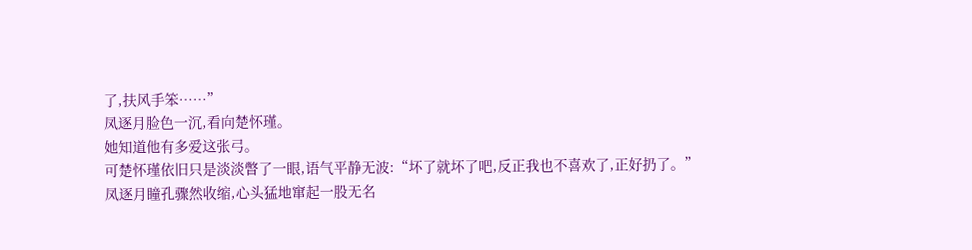了,扶风手笨……”
凤逐月脸色一沉,看向楚怀瑾。
她知道他有多爱这张弓。
可楚怀瑾依旧只是淡淡瞥了一眼,语气平静无波:“坏了就坏了吧,反正我也不喜欢了,正好扔了。”
凤逐月瞳孔骤然收缩,心头猛地窜起一股无名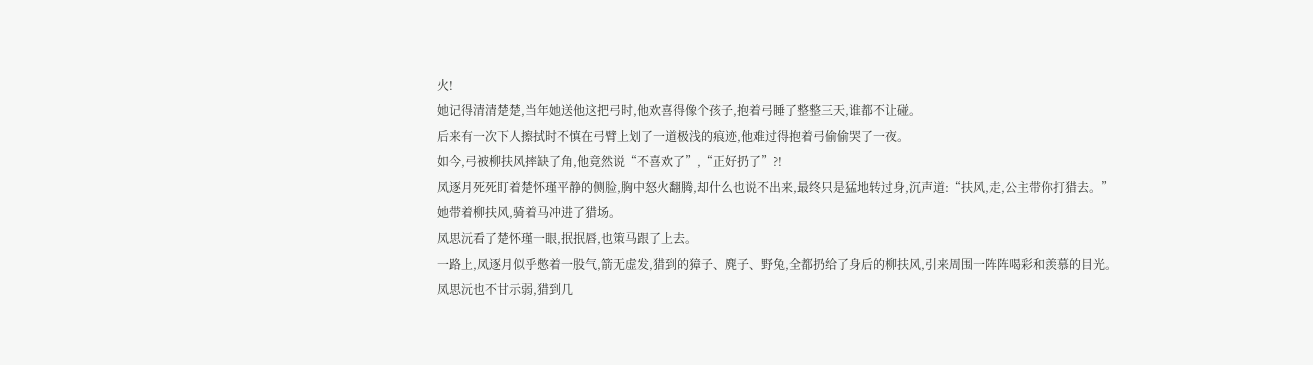火!
她记得清清楚楚,当年她送他这把弓时,他欢喜得像个孩子,抱着弓睡了整整三天,谁都不让碰。
后来有一次下人擦拭时不慎在弓臂上划了一道极浅的痕迹,他难过得抱着弓偷偷哭了一夜。
如今,弓被柳扶风摔缺了角,他竟然说“不喜欢了”,“正好扔了”?!
凤逐月死死盯着楚怀瑾平静的侧脸,胸中怒火翻腾,却什么也说不出来,最终只是猛地转过身,沉声道:“扶风,走,公主带你打猎去。”
她带着柳扶风,骑着马冲进了猎场。
凤思沅看了楚怀瑾一眼,抿抿唇,也策马跟了上去。
一路上,凤逐月似乎憋着一股气,箭无虚发,猎到的獐子、麂子、野兔,全都扔给了身后的柳扶风,引来周围一阵阵喝彩和羡慕的目光。
凤思沅也不甘示弱,猎到几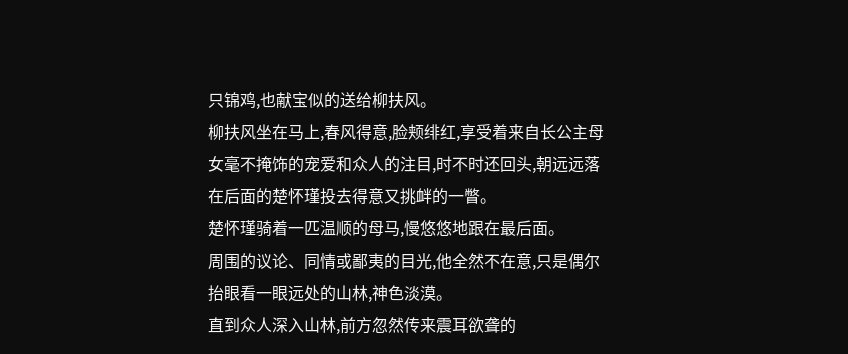只锦鸡,也献宝似的送给柳扶风。
柳扶风坐在马上,春风得意,脸颊绯红,享受着来自长公主母女毫不掩饰的宠爱和众人的注目,时不时还回头,朝远远落在后面的楚怀瑾投去得意又挑衅的一瞥。
楚怀瑾骑着一匹温顺的母马,慢悠悠地跟在最后面。
周围的议论、同情或鄙夷的目光,他全然不在意,只是偶尔抬眼看一眼远处的山林,神色淡漠。
直到众人深入山林,前方忽然传来震耳欲聋的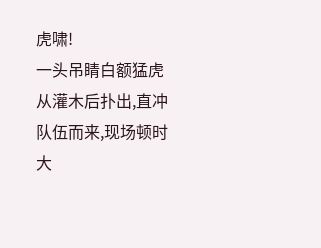虎啸!
一头吊睛白额猛虎从灌木后扑出,直冲队伍而来,现场顿时大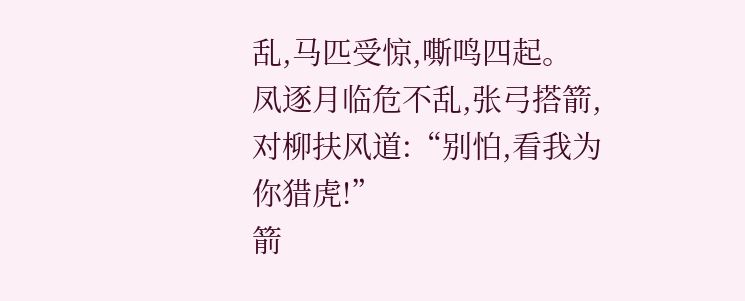乱,马匹受惊,嘶鸣四起。
凤逐月临危不乱,张弓搭箭,对柳扶风道:“别怕,看我为你猎虎!”
箭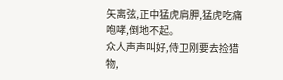矢离弦,正中猛虎肩胛,猛虎吃痛咆哮,倒地不起。
众人声声叫好,侍卫刚要去捡猎物,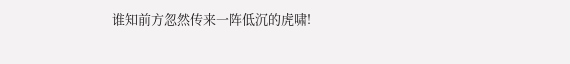谁知前方忽然传来一阵低沉的虎啸!